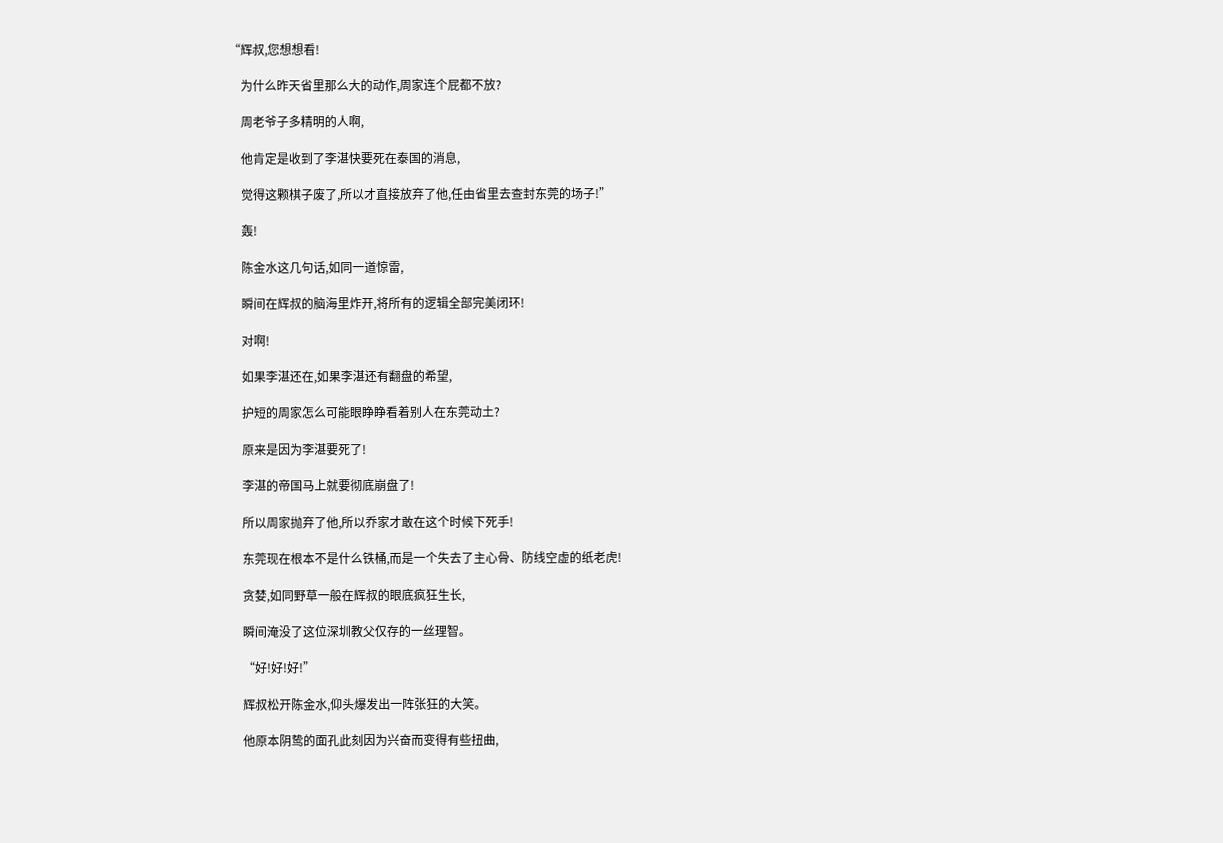“辉叔,您想想看!

    为什么昨天省里那么大的动作,周家连个屁都不放?

    周老爷子多精明的人啊,

    他肯定是收到了李湛快要死在泰国的消息,

    觉得这颗棋子废了,所以才直接放弃了他,任由省里去查封东莞的场子!”

    轰!

    陈金水这几句话,如同一道惊雷,

    瞬间在辉叔的脑海里炸开,将所有的逻辑全部完美闭环!

    对啊!

    如果李湛还在,如果李湛还有翻盘的希望,

    护短的周家怎么可能眼睁睁看着别人在东莞动土?

    原来是因为李湛要死了!

    李湛的帝国马上就要彻底崩盘了!

    所以周家抛弃了他,所以乔家才敢在这个时候下死手!

    东莞现在根本不是什么铁桶,而是一个失去了主心骨、防线空虚的纸老虎!

    贪婪,如同野草一般在辉叔的眼底疯狂生长,

    瞬间淹没了这位深圳教父仅存的一丝理智。

    “好!好!好!”

    辉叔松开陈金水,仰头爆发出一阵张狂的大笑。

    他原本阴鸷的面孔此刻因为兴奋而变得有些扭曲,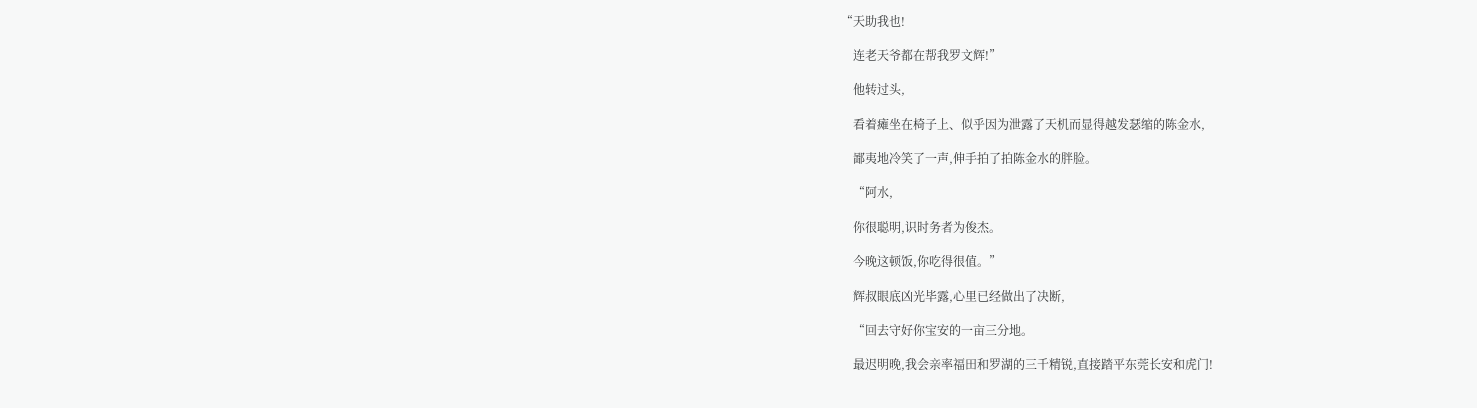“天助我也!

    连老天爷都在帮我罗文辉!”

    他转过头,

    看着瘫坐在椅子上、似乎因为泄露了天机而显得越发瑟缩的陈金水,

    鄙夷地冷笑了一声,伸手拍了拍陈金水的胖脸。

    “阿水,

    你很聪明,识时务者为俊杰。

    今晚这顿饭,你吃得很值。”

    辉叔眼底凶光毕露,心里已经做出了决断,

    “回去守好你宝安的一亩三分地。

    最迟明晚,我会亲率福田和罗湖的三千精锐,直接踏平东莞长安和虎门!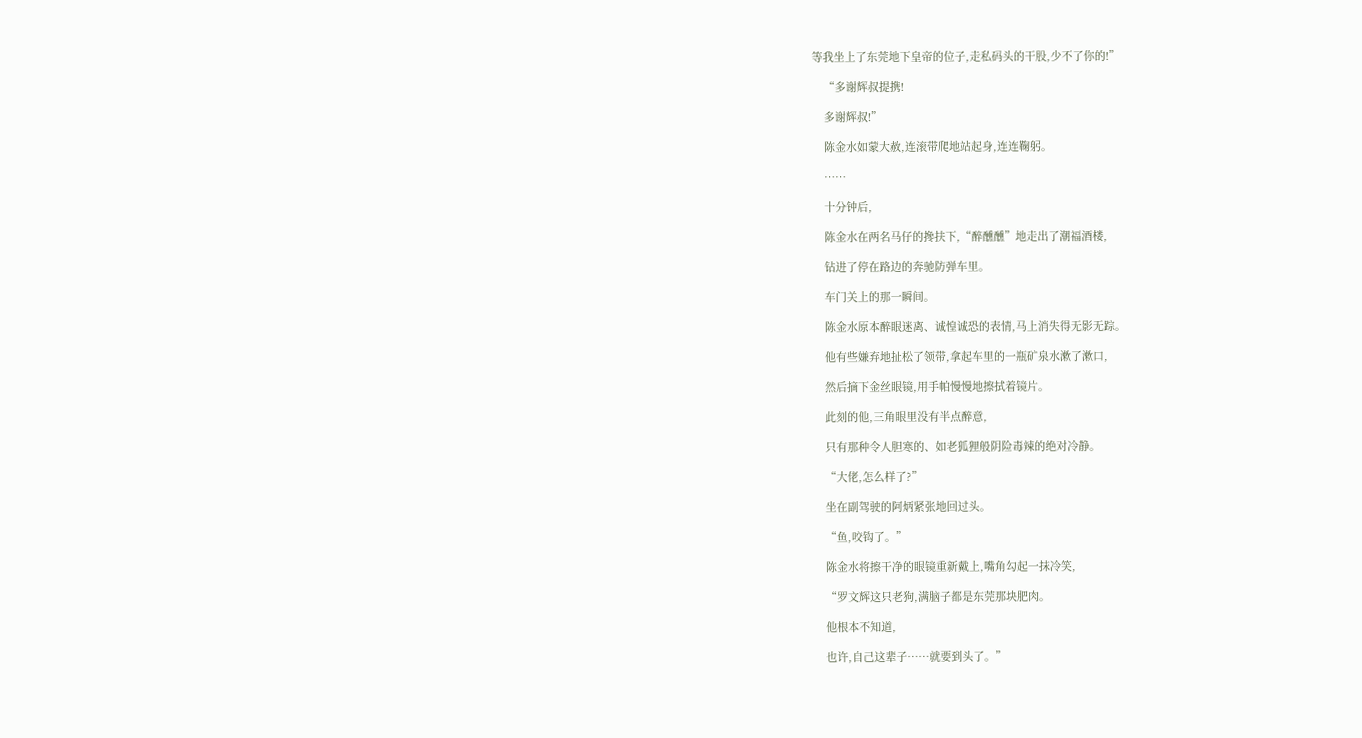等我坐上了东莞地下皇帝的位子,走私码头的干股,少不了你的!”

    “多谢辉叔提携!

    多谢辉叔!”

    陈金水如蒙大赦,连滚带爬地站起身,连连鞠躬。

    ……

    十分钟后,

    陈金水在两名马仔的搀扶下,“醉醺醺”地走出了潮福酒楼,

    钻进了停在路边的奔驰防弹车里。

    车门关上的那一瞬间。

    陈金水原本醉眼迷离、诚惶诚恐的表情,马上消失得无影无踪。

    他有些嫌弃地扯松了领带,拿起车里的一瓶矿泉水漱了漱口,

    然后摘下金丝眼镜,用手帕慢慢地擦拭着镜片。

    此刻的他,三角眼里没有半点醉意,

    只有那种令人胆寒的、如老狐狸般阴险毒辣的绝对冷静。

    “大佬,怎么样了?”

    坐在副驾驶的阿炳紧张地回过头。

    “鱼,咬钩了。”

    陈金水将擦干净的眼镜重新戴上,嘴角勾起一抹冷笑,

    “罗文辉这只老狗,满脑子都是东莞那块肥肉。

    他根本不知道,

    也许,自己这辈子……就要到头了。”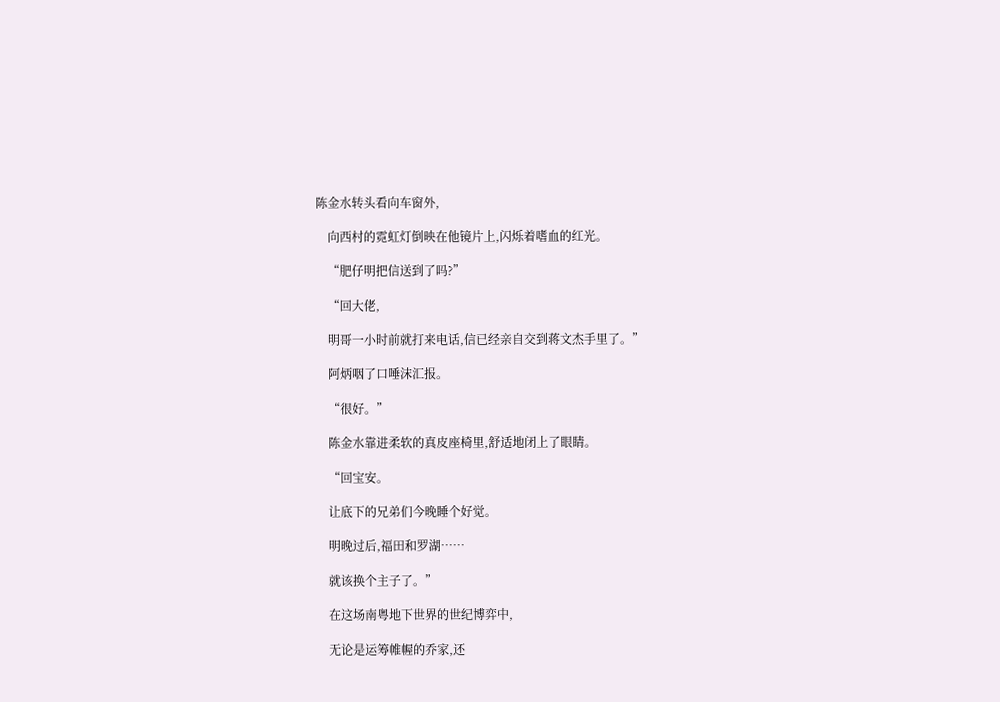陈金水转头看向车窗外,

    向西村的霓虹灯倒映在他镜片上,闪烁着嗜血的红光。

    “肥仔明把信送到了吗?”

    “回大佬,

    明哥一小时前就打来电话,信已经亲自交到蒋文杰手里了。”

    阿炳咽了口唾沫汇报。

    “很好。”

    陈金水靠进柔软的真皮座椅里,舒适地闭上了眼睛。

    “回宝安。

    让底下的兄弟们今晚睡个好觉。

    明晚过后,福田和罗湖……

    就该换个主子了。”

    在这场南粤地下世界的世纪博弈中,

    无论是运筹帷幄的乔家,还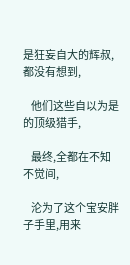是狂妄自大的辉叔,都没有想到,

    他们这些自以为是的顶级猎手,

    最终,全都在不知不觉间,

    沦为了这个宝安胖子手里,用来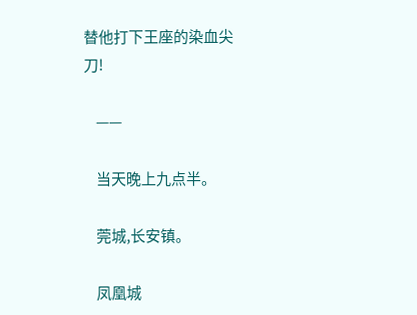替他打下王座的染血尖刀!

    ——

    当天晚上九点半。

    莞城,长安镇。

    凤凰城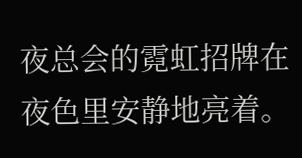夜总会的霓虹招牌在夜色里安静地亮着。